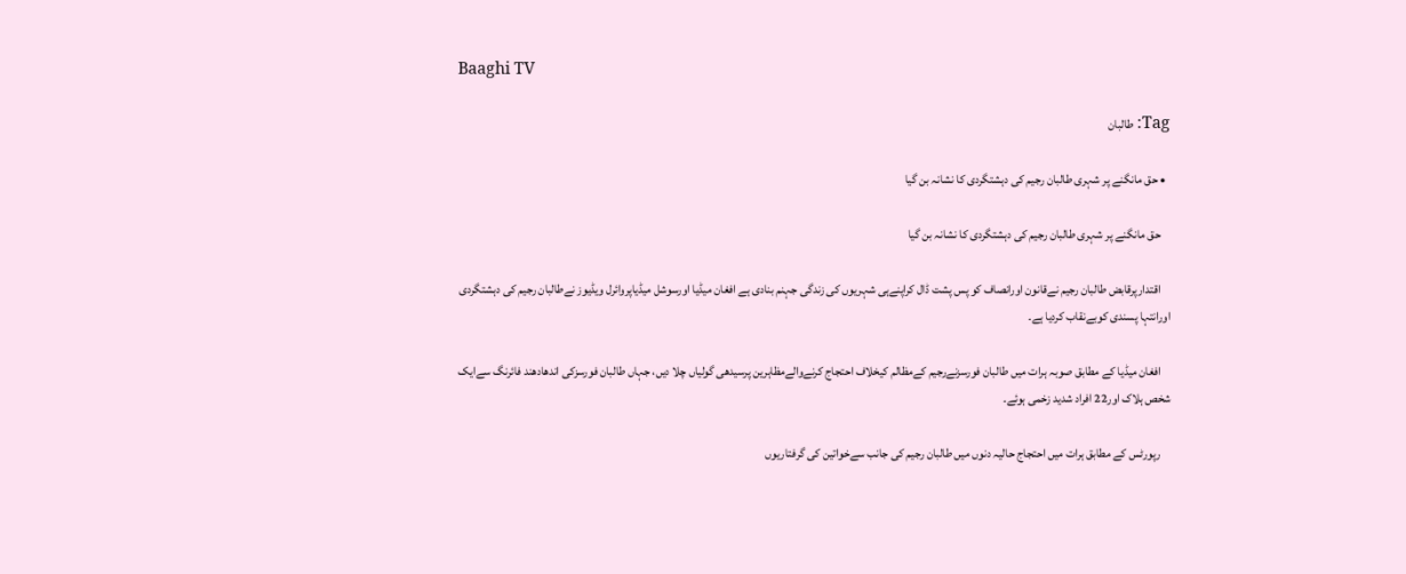Baaghi TV

Tag: طالبان

  • حق مانگنے پر شہری طالبان رجیم کی دہشتگردی کا نشانہ بن گیا

    حق مانگنے پر شہری طالبان رجیم کی دہشتگردی کا نشانہ بن گیا

    اقتدارپرقابض طالبان رجیم نےقانون اورانصاف کو پس پشت ڈال کراپنےہی شہریوں کی زندگی جہنم بنادی ہے افغان میڈیا اورسوشل میڈیاپروائرل ویڈیوز نےطالبان رجیم کی دہشتگردی اورانتہا پسندی کوبےنقاب کردیا ہے۔

    افغان میڈیا کے مطابق صوبہ ہرات میں طالبان فورسزنےرجیم کےمظالم کیخلاف احتجاج کرنےوالےمظاہرین پرسیدھی گولیاں چلا دیں، جہاں طالبان فورسزکی اندھادھند فائرنگ سےایک شخص ہلاک اور22 افراد شدید زخمی ہوئے۔

    رپورٹس کے مطابق ہرات میں احتجاج حالیہ دنوں میں طالبان رجیم کی جانب سےخواتین کی گرفتاریوں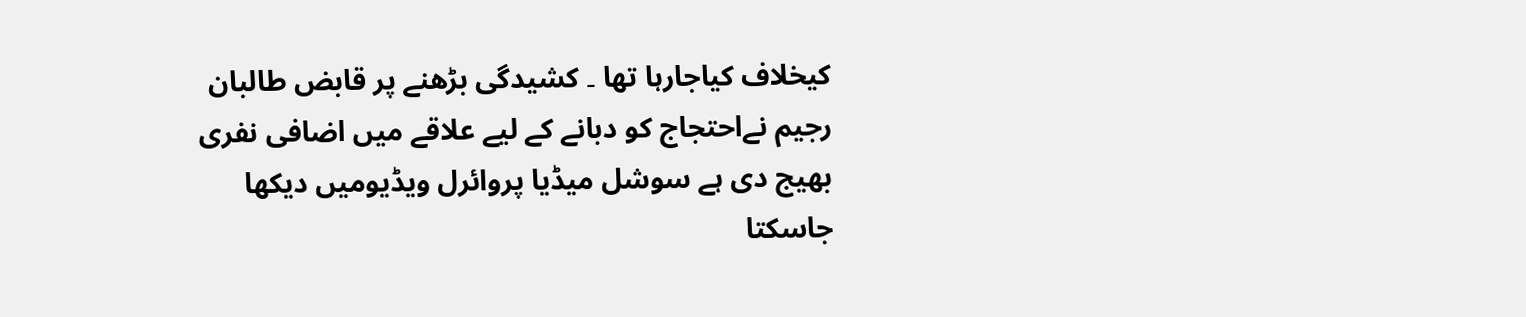کیخلاف کیاجارہا تھا ۔ کشیدگی بڑھنے پر قابض طالبان رجیم نےاحتجاج کو دبانے کے لیے علاقے میں اضافی نفری بھیج دی ہے سوشل میڈیا پروائرل ویڈیومیں دیکھا جاسکتا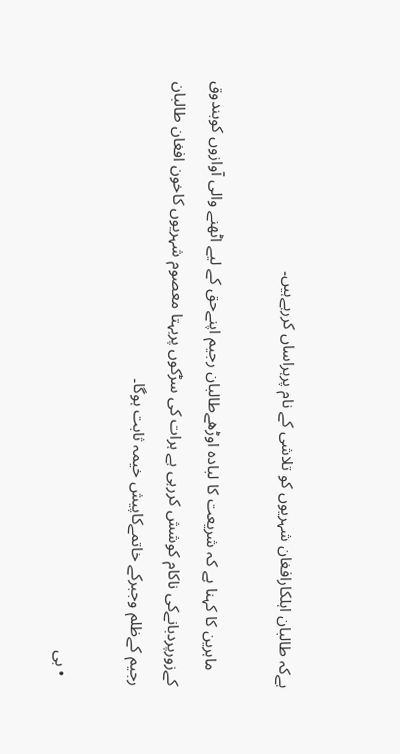ہےکہ طالبان اہلکارافغان شہریوں کو تلاشی کے نام پرہراساں کررہےہیں۔

    ماہرین کا کہنا ہے کہ شریعت کا لبادہ اوڑھےطالبان رجیم اپنےحق کے لیے اٹھنے والی آوازوں کوبندوق کےزورپردبانےکی ناکام کوشش کررہی ہے ہرات کی سڑکوں پربہتا معصوم شہریوں کاخون افغان طالبان رجیم کےظلم وجبرکے خاتمےکاپیش خیمہ ثابت ہوگا۔

  • بی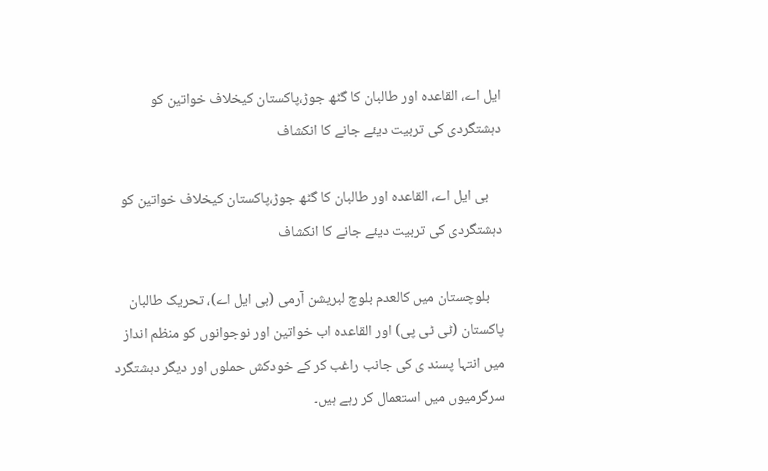ایل اے، القاعدہ اور طالبان کا گٹھ جوڑ،پاکستان کیخلاف خواتین کو دہشتگردی کی تربیت دیئے جانے کا انکشاف

    بی ایل اے، القاعدہ اور طالبان کا گٹھ جوڑ،پاکستان کیخلاف خواتین کو دہشتگردی کی تربیت دیئے جانے کا انکشاف

    بلوچستان میں کالعدم بلوچ لبریشن آرمی (بی ایل اے)، تحریک طالبان پاکستان (ٹی ٹی پی) اور القاعدہ اب خواتین اور نوجوانوں کو منظم انداز میں انتہا پسند ی کی جانب راغب کر کے خودکش حملوں اور دیگر دہشتگرد سرگرمیوں میں استعمال کر رہے ہیں۔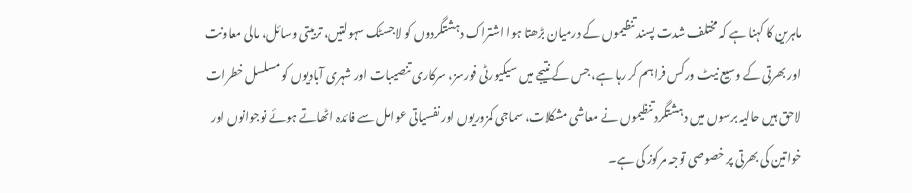ماہرین کا کہنا ہے کہ مختلف شدت پسند تنظیموں کے درمیان بڑھتا ہوا اشتراک دہشتگردوں کو لاجسٹک سہولتیں، تربیتی وسائل، مالی معاونت اور بھرتی کے وسیع نیٹ ورکس فراہم کر رہا ہے، جس کے نتیجے میں سیکیورٹی فورسز، سرکاری تنصیبات اور شہری آبادیوں کو مسلسل خطرات لاحق ہیں حالیہ برسوں میں دہشتگرد تنظیموں نے معاشی مشکلات، سماجی کمزوریوں اور نفسیاتی عوامل سے فائدہ اٹھاتے ہوئے نوجوانوں اور خواتین کی بھرتی پر خصوصی توجہ مرکوز کی ہے۔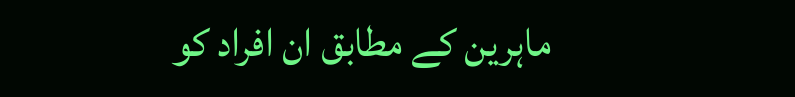ماہرین کے مطابق ان افراد کو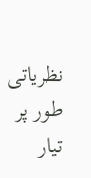نظریاتی طور پر تیار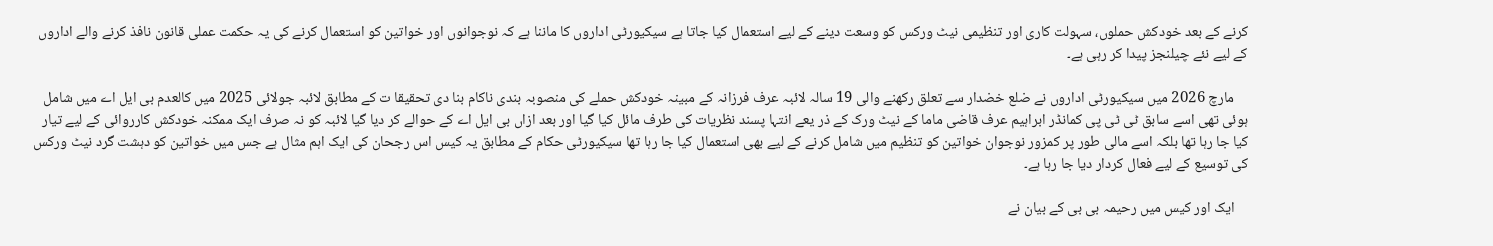کرنے کے بعد خودکش حملوں، سہولت کاری اور تنظیمی نیٹ ورکس کو وسعت دینے کے لیے استعمال کیا جاتا ہے سیکیورٹی اداروں کا ماننا ہے کہ نوجوانوں اور خواتین کو استعمال کرنے کی یہ حکمت عملی قانون نافذ کرنے والے اداروں کے لیے نئے چیلنجز پیدا کر رہی ہے۔

    مارچ 2026 میں سیکیورٹی اداروں نے ضلع خضدار سے تعلق رکھنے والی 19 سالہ لائبہ عرف فرزانہ کے مبینہ خودکش حملے کی منصوبہ بندی ناکام بنا دی تحقیقا ت کے مطابق لائبہ جولائی 2025 میں کالعدم بی ایل اے میں شامل ہوئی تھی اسے سابق ٹی ٹی پی کمانڈر ابراہیم عرف قاضی ماما کے نیٹ ورک کے ذر یعے انتہا پسند نظریات کی طرف مائل کیا گیا اور بعد ازاں بی ایل اے کے حوالے کر دیا گیا لائبہ کو نہ صرف ایک ممکنہ خودکش کارروائی کے لیے تیار کیا جا رہا تھا بلکہ اسے مالی طور پر کمزور نوجوان خواتین کو تنظیم میں شامل کرنے کے لیے بھی استعمال کیا جا رہا تھا سیکیورٹی حکام کے مطابق یہ کیس اس رجحان کی ایک اہم مثال ہے جس میں خواتین کو دہشت گرد نیٹ ورکس کی توسیع کے لیے فعال کردار دیا جا رہا ہے۔

    ایک اور کیس میں رحیمہ بی بی کے بیان نے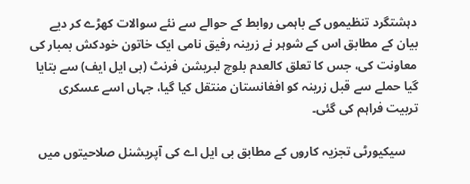دہشتگرد تنظیموں کے باہمی روابط کے حوالے سے نئے سوالات کھڑے کر دیے بیان کے مطابق اس کے شوہر نے زرینہ رفیق نامی ایک خاتون خودکش بمبار کی معاونت کی، جس کا تعلق کالعدم بلوچ لبریشن فرنٹ (بی ایل ایف) سے بتایا گیا حملے سے قبل زرینہ کو افغانستان منتقل کیا گیا، جہاں اسے عسکری تربیت فراہم کی گئی۔

    سیکیورٹی تجزیہ کاروں کے مطابق بی ایل اے کی آپریشنل صلاحیتوں میں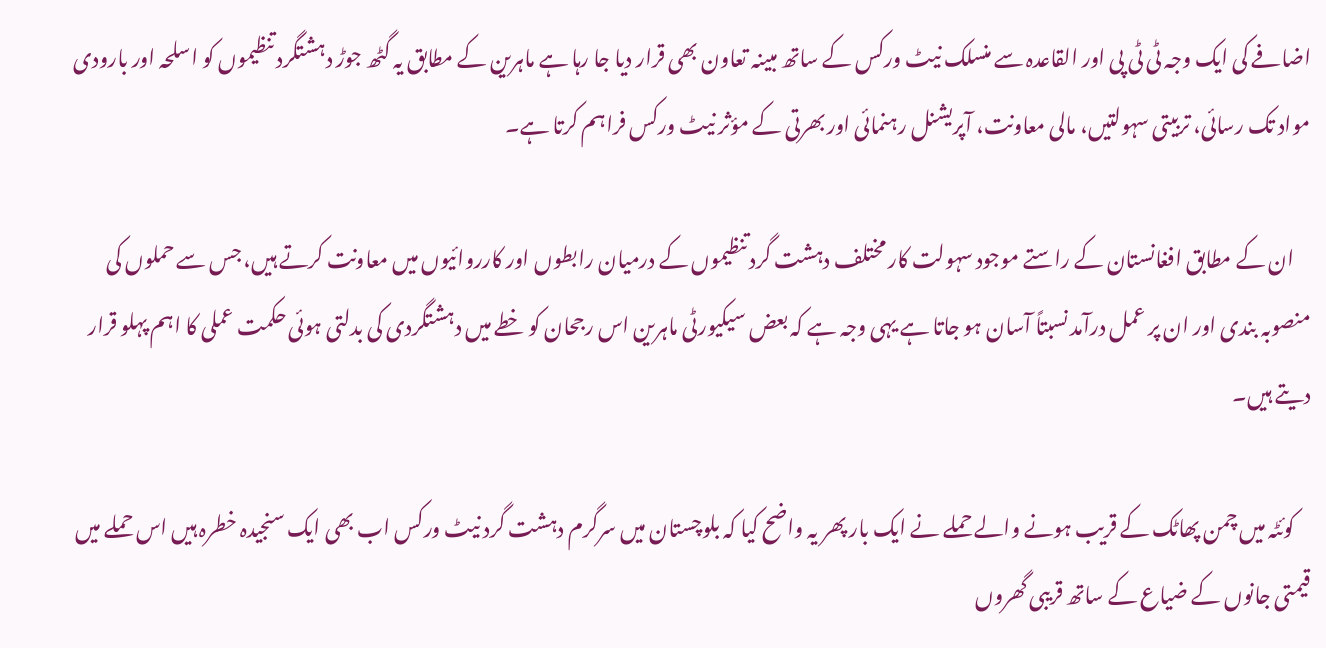اضافے کی ایک وجہ ٹی ٹی پی اور القاعدہ سے منسلک نیٹ ورکس کے ساتھ مبینہ تعاون بھی قرار دیا جا رہا ہے ماہرین کے مطابق یہ گٹھ جوڑ دہشتگرد تنظیموں کو اسلحہ اور بارودی مواد تک رسائی، تربیتی سہولتیں، مالی معاونت، آپریشنل رہنمائی اور بھرتی کے مؤثر نیٹ ورکس فراہم کرتا ہے۔

    ان کے مطابق افغانستان کے راستے موجود سہولت کار مختلف دہشت گرد تنظیموں کے درمیان رابطوں اور کارروائیوں میں معاونت کرتے ہیں، جس سے حملوں کی منصوبہ بندی اور ان پر عمل درآمد نسبتاً آسان ہو جاتا ہے یہی وجہ ہے کہ بعض سیکیورٹی ماہرین اس رجحان کو خطے میں دہشتگردی کی بدلتی ہوئی حکمت عملی کا اہم پہلو قرار دیتے ہیں۔

    کوئٹہ میں چمن پھاٹک کے قریب ہونے والے حملے نے ایک بار پھر یہ واضح کیا کہ بلوچستان میں سرگرم دہشت گرد نیٹ ورکس اب بھی ایک سنجیدہ خطرہ ہیں اس حملے میں قیمتی جانوں کے ضیاع کے ساتھ قریبی گھروں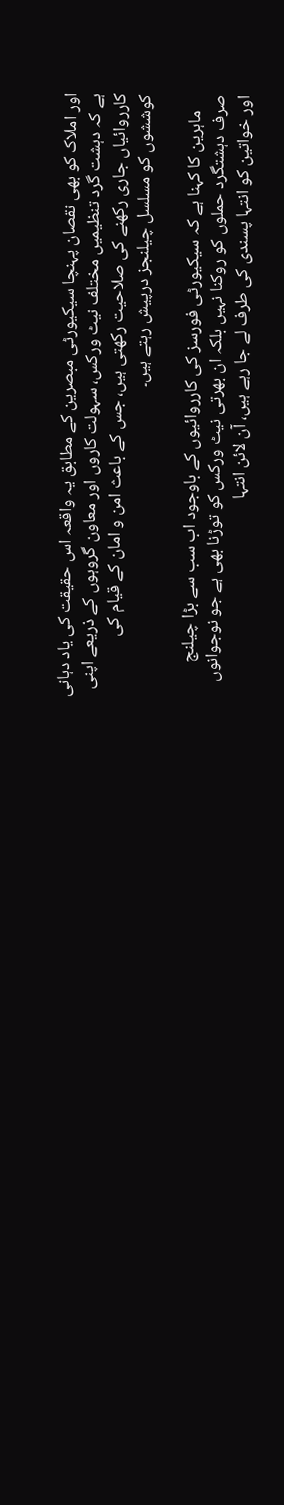اور املاک کو بھی نقصان پہنچا سیکیورٹی مبصرین کے مطابق یہ واقعہ اس حقیقت کی یاد دہانی ہے کہ دہشت گرد تنظیمیں مختلف نیٹ ورکس، سہولت کاروں اور معاون گروہوں کے ذریعے اپنی کارروائیاں جاری رکھنے کی صلاحیت رکھتی ہیں، جس کے باعث امن و امان کے قیام کی کوششوں کو مسلسل چیلنجز درپیش رہتے ہیں۔

    ماہرین کا کہنا ہے کہ سیکیورٹی فورسز کی کارروائیوں کے باوجود اب سب سے بڑا چیلنج صرف دہشتگرد حملوں کو روکنا نہیں بلکہ ان بھرتی نیٹ ورکس کو توڑنا بھی ہے جو نوجوانوں اور خواتین کو انتہا پسندی کی طرف لے جا رہے ہیں، آن لائن انتہا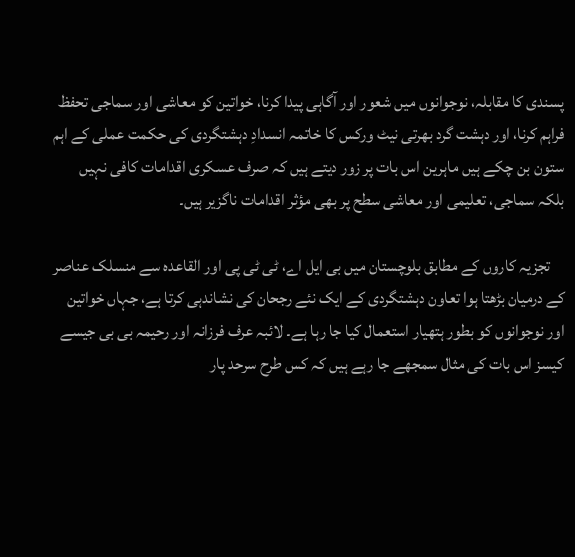پسندی کا مقابلہ، نوجوانوں میں شعور اور آگاہی پیدا کرنا، خواتین کو معاشی اور سماجی تحفظ فراہم کرنا، اور دہشت گرد بھرتی نیٹ ورکس کا خاتمہ انسدادِ دہشتگردی کی حکمت عملی کے اہم ستون بن چکے ہیں ماہرین اس بات پر زور دیتے ہیں کہ صرف عسکری اقدامات کافی نہیں بلکہ سماجی، تعلیمی اور معاشی سطح پر بھی مؤثر اقدامات ناگزیر ہیں۔

    تجزیہ کاروں کے مطابق بلوچستان میں بی ایل اے، ٹی ٹی پی اور القاعدہ سے منسلک عناصر کے درمیان بڑھتا ہوا تعاون دہشتگردی کے ایک نئے رجحان کی نشاندہی کرتا ہے، جہاں خواتین اور نوجوانوں کو بطور ہتھیار استعمال کیا جا رہا ہے۔ لائبہ عرف فرزانہ اور رحیمہ بی بی جیسے کیسز اس بات کی مثال سمجھے جا رہے ہیں کہ کس طرح سرحد پار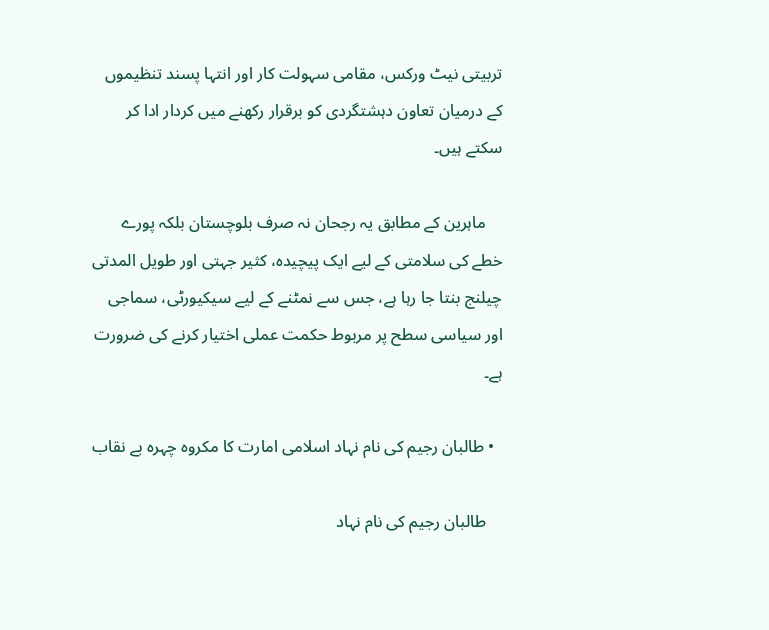تربیتی نیٹ ورکس، مقامی سہولت کار اور انتہا پسند تنظیموں کے درمیان تعاون دہشتگردی کو برقرار رکھنے میں کردار ادا کر سکتے ہیں۔

    ماہرین کے مطابق یہ رجحان نہ صرف بلوچستان بلکہ پورے خطے کی سلامتی کے لیے ایک پیچیدہ، کثیر جہتی اور طویل المدتی چیلنج بنتا جا رہا ہے، جس سے نمٹنے کے لیے سیکیورٹی، سماجی اور سیاسی سطح پر مربوط حکمت عملی اختیار کرنے کی ضرورت ہے۔

  • طالبان رجیم کی نام نہاد اسلامی امارت کا مکروہ چہرہ بے نقاب

    طالبان رجیم کی نام نہاد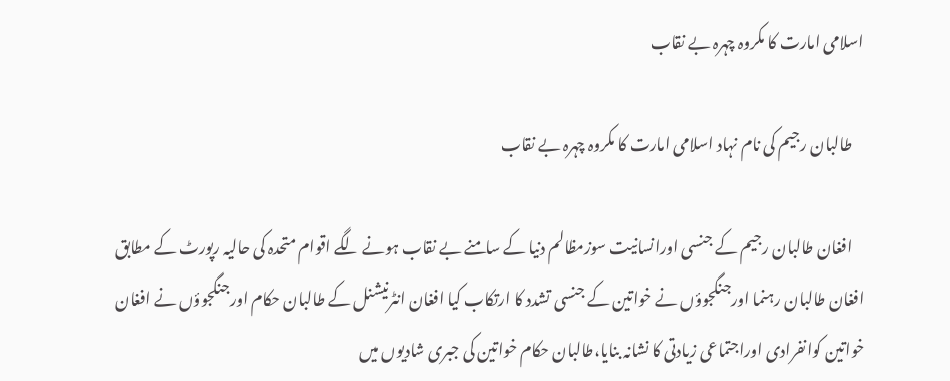اسلامی امارت کا مکروہ چہرہ بے نقاب

    طالبان رجیم کی نام نہاد اسلامی امارت کا مکروہ چہرہ بے نقاب

    افغان طالبان رجیم کے جنسی اورانسانیت سوزمظالم دنیا کے سامنے بے نقاب ہونے لگے اقوام متحدہ کی حالیہ رپورٹ کے مطابق افغان طالبان رہنما اورجنگجوؤں نے خواتین کے جنسی تشدد کا ارتکاب کیا افغان انٹرنیشنل کے طالبان حکام اورجنگجوؤں نے افغان خواتین کوانفرادی اوراجتماعی زیادتی کا نشانہ بنایا،طالبان حکام خواتین کی جبری شادیوں میں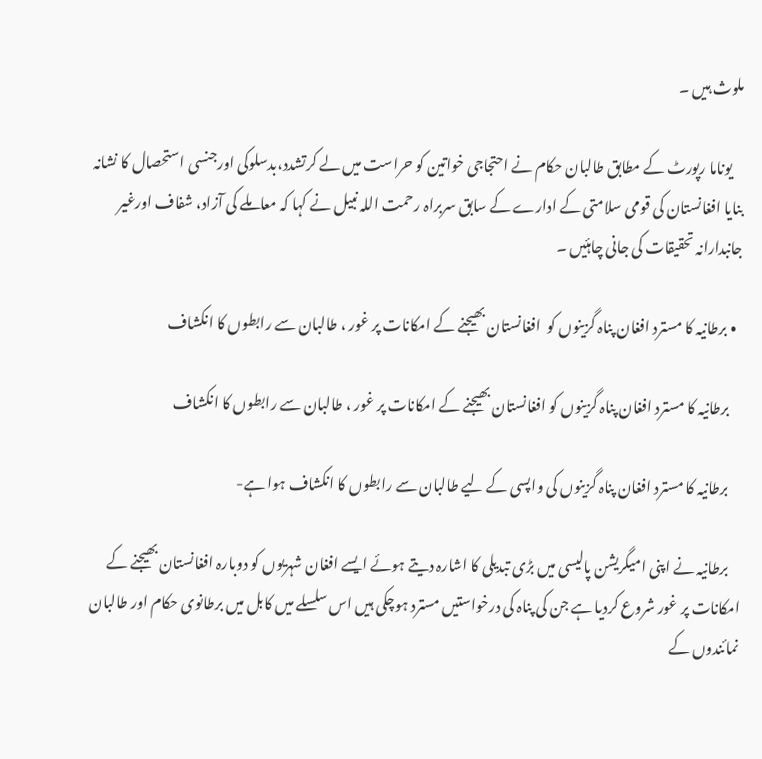ملوث ہیں ۔

    یوناما رپورٹ کے مطابق طالبان حکام نے احتجاجی خواتین کو حراست میں لے کرتشدد،بدسلوکی اورجنسی استحصال کا نشانہ بنایا افغانستان کی قومی سلامتی کے ادارے کے سابق سربراہ رحمت اللہ نبیل نے کہا کہ معاملے کی آزاد، شفاف اورغیر جانبدارانہ تحقیقات کی جانی چاہئیں ۔

  • برطانیہ کا مسترد افغان پناہ گزینوں کو  افغانستان بھیجنے کے امکانات پر غور ، طالبان سے رابطوں کا انکشاف

    برطانیہ کا مسترد افغان پناہ گزینوں کو افغانستان بھیجنے کے امکانات پر غور ، طالبان سے رابطوں کا انکشاف

    برطانیہ کا مسترد افغان پناہ گزینوں کی واپسی کے لیے طالبان سے رابطوں کا انکشاف ہوا ہے-

    برطانیہ نے اپنی امیگریشن پالیسی میں بڑی تبدیلی کا اشارہ دیتے ہوئے ایسے افغان شہریوں کو دوبارہ افغانستان بھیجنے کے امکانات پر غور شروع کردیا ہے جن کی پناہ کی درخواستیں مسترد ہوچکی ہیں اس سلسلے میں کابل میں برطانوی حکام اور طالبان نمائندوں کے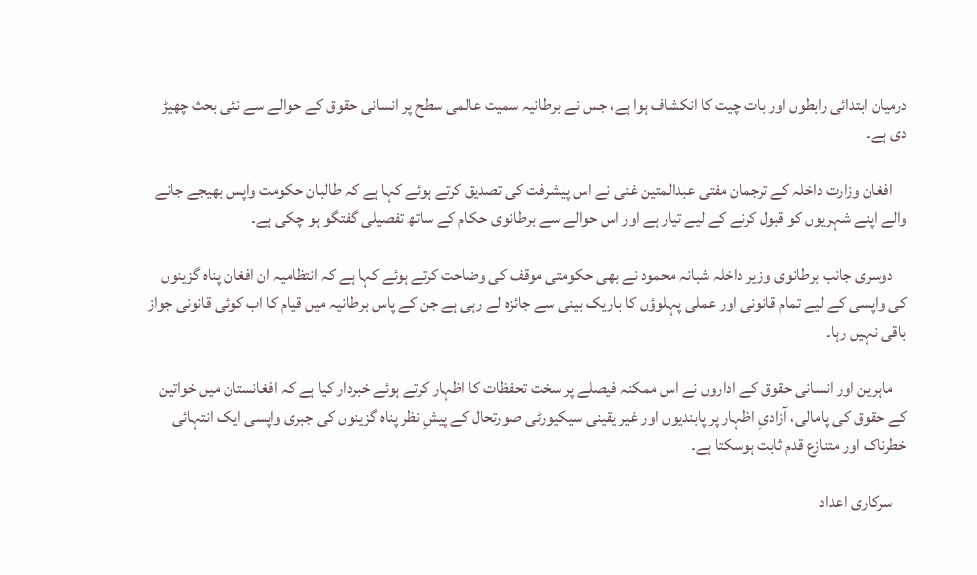درمیان ابتدائی رابطوں اور بات چیت کا انکشاف ہوا ہے، جس نے برطانیہ سمیت عالمی سطح پر انسانی حقوق کے حوالے سے نئی بحث چھیڑ دی ہے۔

    افغان وزارت داخلہ کے ترجمان مفتی عبدالمتین غنی نے اس پیشرفت کی تصدیق کرتے ہوئے کہا ہے کہ طالبان حکومت واپس بھیجے جانے والے اپنے شہریوں کو قبول کرنے کے لیے تیار ہے اور اس حوالے سے برطانوی حکام کے ساتھ تفصیلی گفتگو ہو چکی ہے۔

    دوسری جانب برطانوی وزیر داخلہ شبانہ محمود نے بھی حکومتی موقف کی وضاحت کرتے ہوئے کہا ہے کہ انتظامیہ ان افغان پناہ گزینوں کی واپسی کے لیے تمام قانونی اور عملی پہلوؤں کا باریک بینی سے جائزہ لے رہی ہے جن کے پاس برطانیہ میں قیام کا اب کوئی قانونی جواز باقی نہیں رہا۔

    ماہرین اور انسانی حقوق کے اداروں نے اس ممکنہ فیصلے پر سخت تحفظات کا اظہار کرتے ہوئے خبردار کیا ہے کہ افغانستان میں خواتین کے حقوق کی پامالی، آزادیِ اظہار پر پابندیوں اور غیر یقینی سیکیورٹی صورتحال کے پیشِ نظر پناہ گزینوں کی جبری واپسی ایک انتہائی خطرناک اور متنازع قدم ثابت ہوسکتا ہے۔

    سرکاری اعداد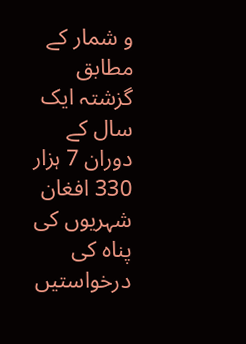و شمار کے مطابق گزشتہ ایک سال کے دوران 7 ہزار 330 افغان شہریوں کی پناہ کی درخواستیں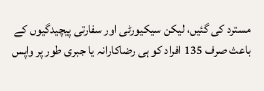مسترد کی گئیں، لیکن سیکیورٹی اور سفارتی پیچیدگیوں کے باعث صرف 135 افراد کو ہی رضاکارانہ یا جبری طور پر واپس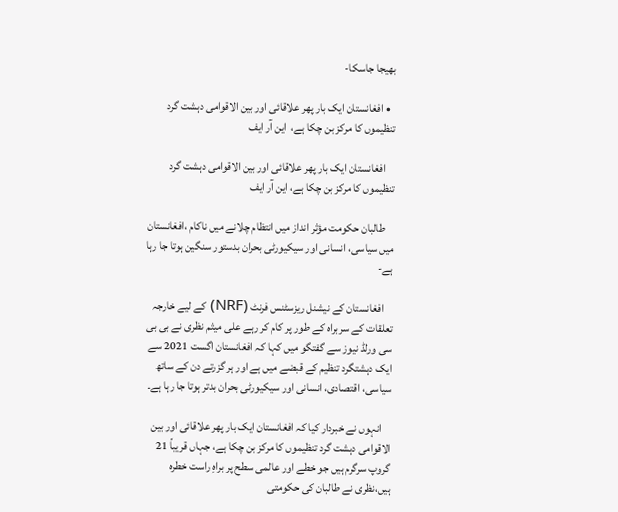بھیجا جاسکا-

  • افغانستان ایک بار پھر علاقائی اور بین الاقوامی دہشت گرد تنظیموں کا مرکز بن چکا ہے،  این آر ایف

    افغانستان ایک بار پھر علاقائی اور بین الاقوامی دہشت گرد تنظیموں کا مرکز بن چکا ہے، این آر ایف

    طالبان حکومت مؤثر انداز میں انتظام چلانے میں ناکام ،افغانستان میں سیاسی، انسانی اور سیکیورٹی بحران بدستور سنگین ہوتا جا رہا ہے-

    افغانستان کے نیشنل ریزسٹنس فرنٹ (NRF) کے لیے خارجہ تعلقات کے سربراہ کے طور پر کام کر رہے علی میثم نظری نے بی بی سی ورلڈ نیوز سے گفتگو میں کہا کہ افغانستان اگست 2021 سے ایک دہشتگرد تنظیم کے قبضے میں ہے اور ہر گزرتے دن کے ساتھ سیاسی، اقتصادی، انسانی اور سیکیورٹی بحران بدتر ہوتا جا رہا ہے۔

    انہوں نے خبردار کیا کہ افغانستان ایک بار پھر علاقائی اور بین الاقوامی دہشت گرد تنظیموں کا مرکز بن چکا ہے، جہاں قریباً 21 گروپ سرگرم ہیں جو خطے اور عالمی سطح پر براہِ راست خطرہ ہیں،نظری نے طالبان کی حکومتی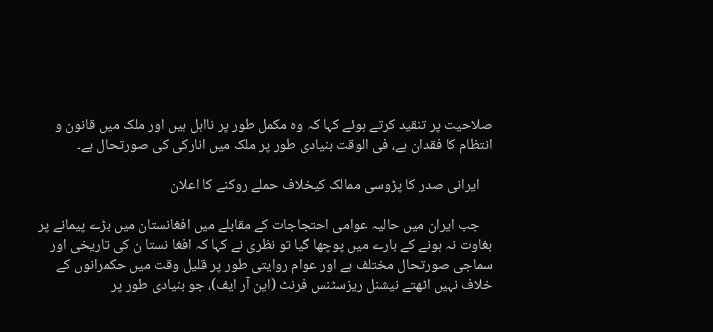صلاحیت پر تنقید کرتے ہوئے کہا کہ وہ مکمل طور پر نااہل ہیں اور ملک میں قانون و انتظام کا فقدان ہے، فی الوقت بنیادی طور پر ملک میں انارکی کی صورتحال ہے۔

    ایرانی صدر کا پڑوسی ممالک کیخلاف حملے روکنے کا اعلان

    جب ایران میں حالیہ عوامی احتجاجات کے مقابلے میں افغانستان میں بڑے پیمانے پر بغاوت نہ ہونے کے بارے میں پوچھا گیا تو نظری نے کہا کہ افغا نستا ن کی تاریخی اور سماجی صورتحال مختلف ہے اور عوام روایتی طور پر قلیل وقت میں حکمرانوں کے خلاف نہیں اٹھتے نیشنل ریزسٹنس فرنٹ (این آر ایف)، جو بنیادی طور پر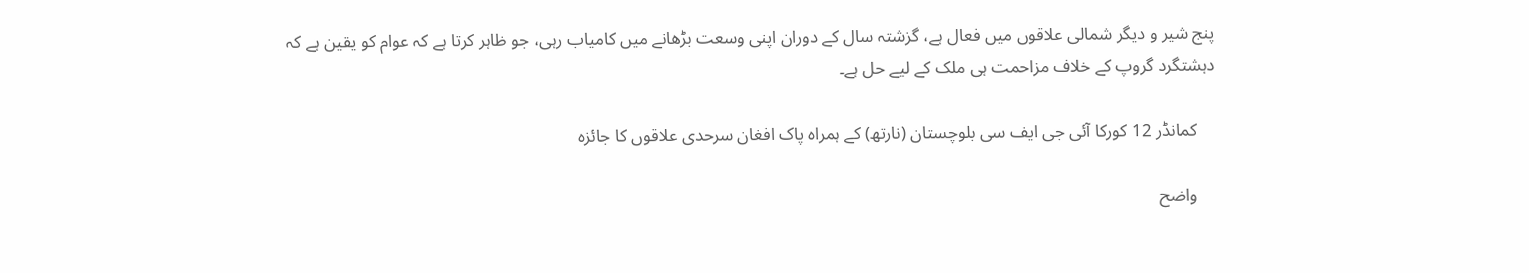پنج شیر و دیگر شمالی علاقوں میں فعال ہے، گزشتہ سال کے دوران اپنی وسعت بڑھانے میں کامیاب رہی، جو ظاہر کرتا ہے کہ عوام کو یقین ہے کہ دہشتگرد گروپ کے خلاف مزاحمت ہی ملک کے لیے حل ہے۔

    کمانڈر 12 کورکا آئی جی ایف سی بلوچستان (نارتھ) کے ہمراہ پاک افغان سرحدی علاقوں کا جائزہ

    واضح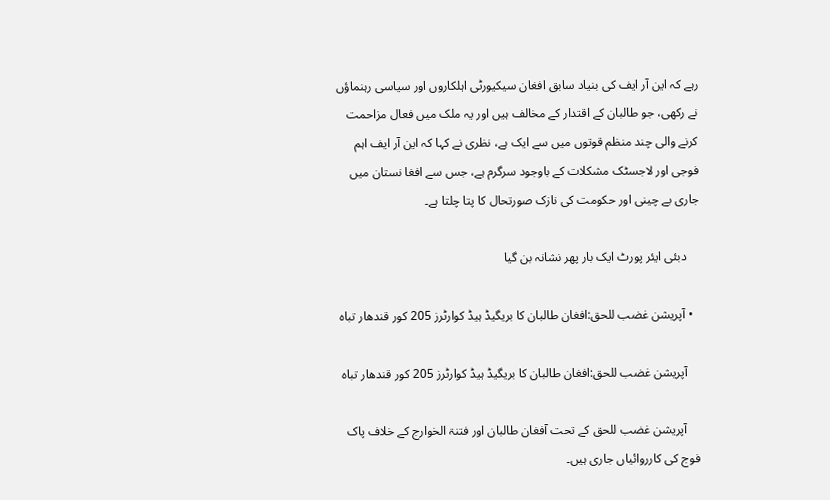رہے کہ این آر ایف کی بنیاد سابق افغان سیکیورٹی اہلکاروں اور سیاسی رہنماؤں نے رکھی، جو طالبان کے اقتدار کے مخالف ہیں اور یہ ملک میں فعال مزاحمت کرنے والی چند منظم قوتوں میں سے ایک ہے، نظری نے کہا کہ این آر ایف اہم فوجی اور لاجسٹک مشکلات کے باوجود سرگرم ہے، جس سے افغا نستان میں جاری بے چینی اور حکومت کی نازک صورتحال کا پتا چلتا ہے۔

    دبئی ایئر پورٹ ایک بار پھر نشانہ بن گیا

  • آپریشن غضب للحق:افغان طالبان کا بریگیڈ ہیڈ کوارٹرز 205 کور قندھار تباہ

    آپریشن غضب للحق:افغان طالبان کا بریگیڈ ہیڈ کوارٹرز 205 کور قندھار تباہ

    آپریشن غضب للحق کے تحت آفغان طالبان اور فتنۃ الخوارج کے خلاف پاک فوج کی کارروائیاں جاری ہیں۔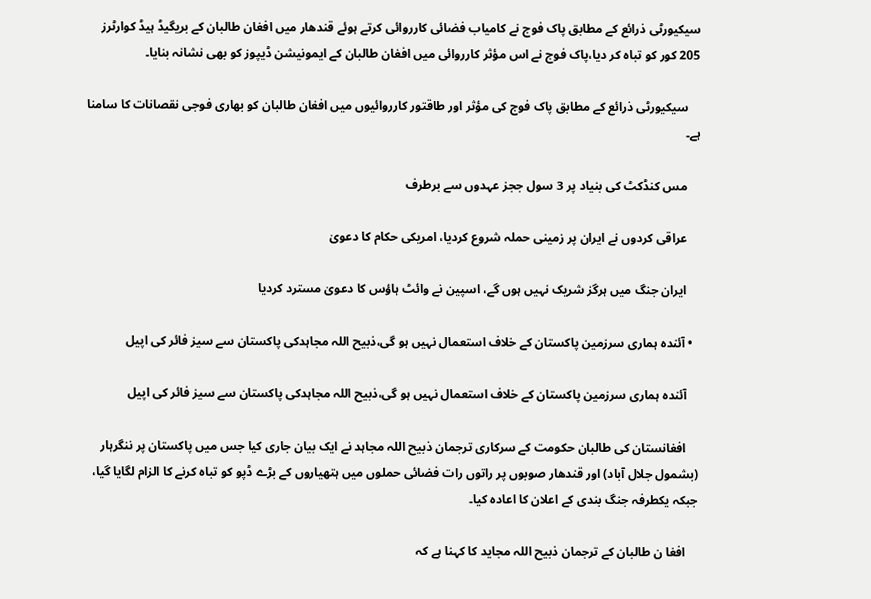سیکیورٹی ذرائع کے مطابق پاک فوج نے کامیاب فضائی کارروائی کرتے ہوئے قندھار میں افغان طالبان کے بریگیڈ ہیڈ کوارٹرز 205 کور کو تباہ کر دیا،پاک فوج نے اس مؤثر کارروائی میں افغان طالبان کے ایمونیشن ڈیپوز کو بھی نشانہ بنایا۔

    سیکیورٹی ذرائع کے مطابق پاک فوج کی مؤثر اور طاقتور کارروائیوں میں افغان طالبان کو بھاری فوجی نقصانات کا سامنا ہے۔

    مس کنڈکٹ کی بنیاد پر 3 سول ججز عہدوں سے برطرف

    عراقی کردوں نے ایران پر زمینی حملہ شروع کردیا، امریکی حکام کا دعویٰ

    ایران جنگ میں ہرگز شریک نہیں ہوں گے، اسپین نے وائٹ ہاؤس کا دعویٰ مسترد کردیا

  • آئندہ ہماری سرزمین پاکستان کے خلاف استعمال نہیں ہو گی،ذبیح اللہ مجاہدکی پاکستان سے سیز فائر کی اپیل

    آئندہ ہماری سرزمین پاکستان کے خلاف استعمال نہیں ہو گی،ذبیح اللہ مجاہدکی پاکستان سے سیز فائر کی اپیل

    افغانستان کی طالبان حکومت کے سرکاری ترجمان ذبیح اللہ مجاہد نے ایک بیان جاری کیا جس میں پاکستان پر ننگرہار (بشمول جلال آباد) اور قندھار صوبوں پر راتوں رات فضائی حملوں میں ہتھیاروں کے بڑے ڈپو کو تباہ کرنے کا الزام لگایا گیا، جبکہ یکطرفہ جنگ بندی کے اعلان کا اعادہ کیا۔

    افغا ن طالبان کے ترجمان ذبیح اللہ مجاید کا کہنا ہے کہ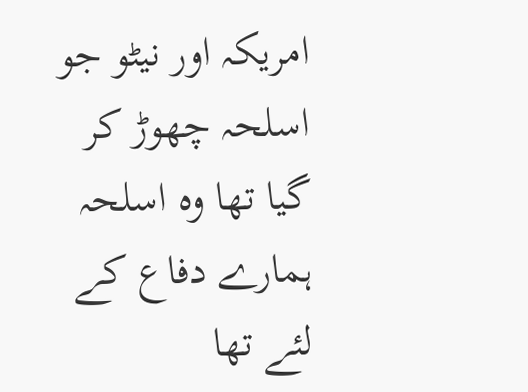امریکہ اور نیٹو جو اسلحہ چھوڑ کر گیا تھا وہ اسلحہ ہمارے دفاع کے لئے تھا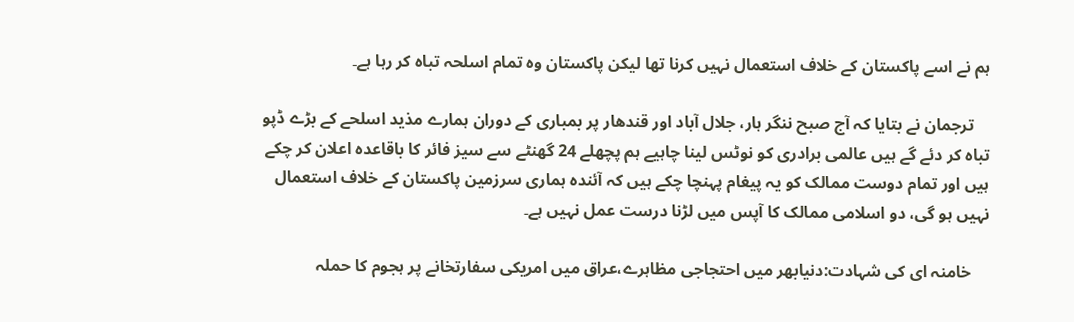ہم نے اسے پاکستان کے خلاف استعمال نہیں کرنا تھا لیکن پاکستان وہ تمام اسلحہ تباہ کر رہا ہے۔

    ترجمان نے بتایا کہ آج صبح ننگر ہار، جلال آباد اور قندھار پر بمباری کے دوران ہمارے مذید اسلحے کے بڑے ڈپو تباہ کر دئے گے ہیں عالمی برادری کو نوٹس لینا چاہیے ہم پچھلے 24 گھنٹے سے سیز فائر کا باقاعدہ اعلان کر چکے ہیں اور تمام دوست ممالک کو یہ پیغام پہنچا چکے ہیں کہ آئندہ ہماری سرزمین پاکستان کے خلاف استعمال نہیں ہو گی، دو اسلامی ممالک کا آپس میں لڑنا درست عمل نہیں ہے۔

    خامنہ ای کی شہادت:دنیابھر میں احتجاجی مظاہرے،عراق میں امریکی سفارتخانے پر ہجوم کا حملہ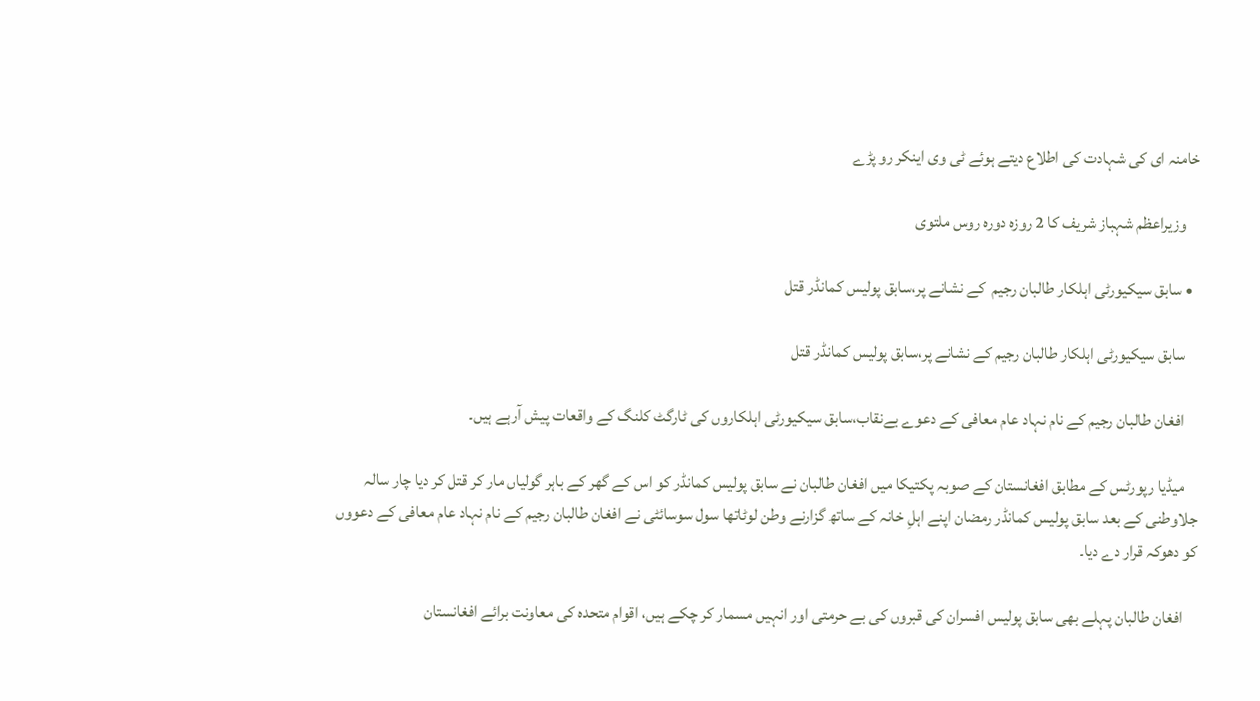خامنہ ای کی شہادت کی اطلاع دیتے ہوئے ٹی وی اینکر رو پڑے

    وزیراعظم شہباز شریف کا 2 روزہ دورہ روس ملتوی

  • سابق سیکیورٹی اہلکار طالبان رجیم  کے نشانے پر،سابق پولیس کمانڈر قتل

    سابق سیکیورٹی اہلکار طالبان رجیم کے نشانے پر،سابق پولیس کمانڈر قتل

    افغان طالبان رجیم کے نام نہاد عام معافی کے دعوے بےنقاب،سابق سیکیورٹی اہلکاروں کی ٹارگٹ کلنگ کے واقعات پیش آرہے ہیں۔

    میڈیا رپورٹس کے مطابق افغانستان کے صوبہ پکتیکا میں افغان طالبان نے سابق پولیس کمانڈر کو اس کے گھر کے باہر گولیاں مار کر قتل کر دیا چار سالہ جلاوطنی کے بعد سابق پولیس کمانڈر رمضان اپنے اہلِ خانہ کے ساتھ گزارنے وطن لوٹاتھا سول سوسائٹی نے افغان طالبان رجیم کے نام نہاد عام معافی کے دعووں کو دھوکہ قرار دے دیا۔

    افغان طالبان پہلے بھی سابق پولیس افسران کی قبروں کی بے حرمتی اور انہیں مسمار کر چکے ہیں، اقوام متحدہ کی معاونت برائے افغانستان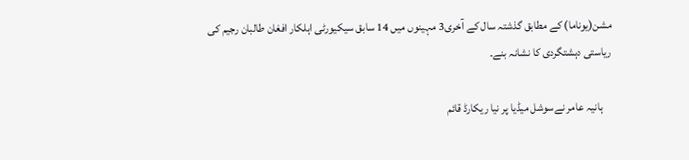مشن(یوناما) کے مطابق گذشتہ سال کے آخری3 مہینوں میں 14 سابق سیکیورٹی اہلکار افغان طالبان رجیم کی ریاستی دہشتگردی کا نشانہ بنے۔

    ہانیہ عامر نےسوشل میڈیا پر نیا ریکارڈ قائم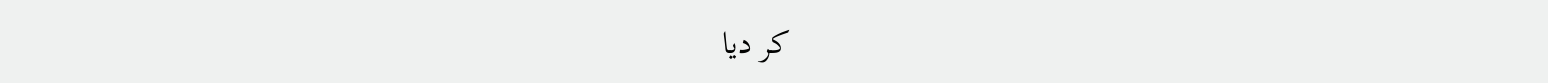کر دیا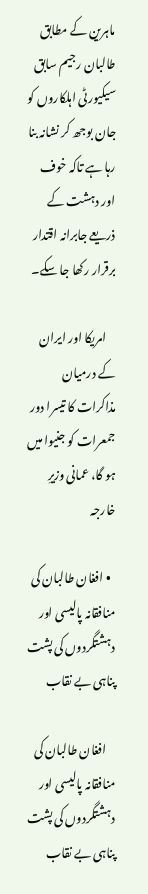ماہرین کے مطابق طالبان رجیم سابق سیکیورٹی اہلکاروں کو جان بوجھ کر نشانہ بنا رہا ہے تاکہ خوف اور دہشت کے ذریعے جابرانہ اقتدار برقرار رکھا جا سکے۔

    امریکا اور ایران کے درمیان مذاکرات کا تیسرا دور جمعرات کو جنیوا میں ہو گا، عمانی وزیرِ خارجہ

  • افغان طالبان کی منافقانہ پالیسی اور دہشتگردوں کی پشت پناہی بے نقاب

    افغان طالبان کی منافقانہ پالیسی اور دہشتگردوں کی پشت پناہی بے نقاب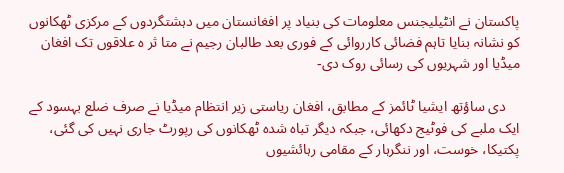پاکستان نے انٹیلیجنس معلومات کی بنیاد پر افغانستان میں دہشتگردوں کے مرکزی ٹھکانوں کو نشانہ بنایا تاہم فضائی کارروائی کے فوری بعد طالبان رجیم نے متا ثر ہ علاقوں تک افغان میڈیا اور شہریوں کی رسائی روک دی-

    دی ساؤتھ ایشیا ٹائمز کے مطابق، افغان ریاستی زیر انتظام میڈیا نے صرف ضلع بہسود کے ایک ملبے کی فوٹیج دکھائی، جبکہ دیگر تباہ شدہ ٹھکانوں کی رپورٹ جاری نہیں کی گئی، پکتیکا، خوست، اور ننگرہار کے مقامی رہائشیوں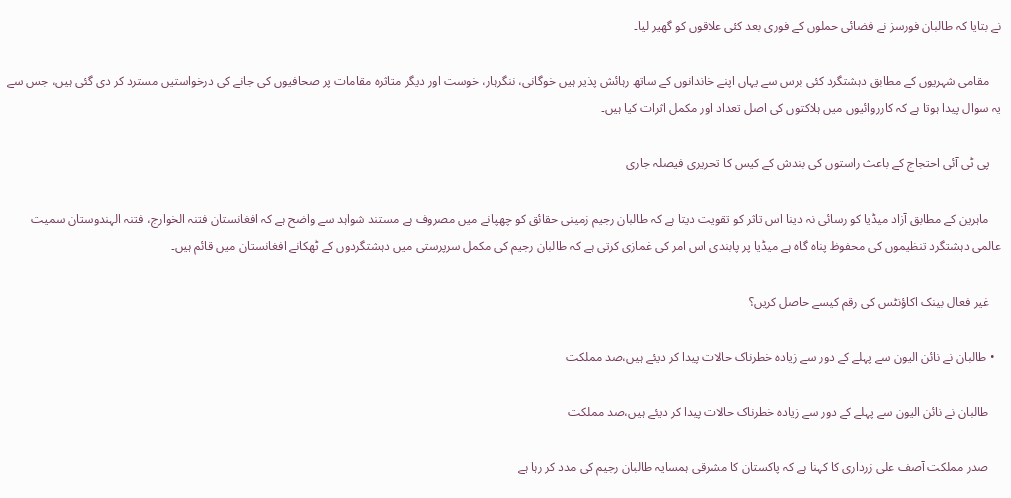نے بتایا کہ طالبان فورسز نے فضائی حملوں کے فوری بعد کئی علاقوں کو گھیر لیا۔

    مقامی شہریوں کے مطابق دہشتگرد کئی برس سے یہاں اپنے خاندانوں کے ساتھ رہائش پذیر ہیں خوگانی، ننگرہار، خوست اور دیگر متاثرہ مقامات پر صحافیوں کی جانے کی درخواستیں مسترد کر دی گئی ہیں، جس سے یہ سوال پیدا ہوتا ہے کہ کارروائیوں میں ہلاکتوں کی اصل تعداد اور مکمل اثرات کیا ہیں۔

    پی ٹی آئی احتجاج کے باعث راستوں کی بندش کے کیس کا تحریری فیصلہ جاری

    ماہرین کے مطابق آزاد میڈیا کو رسائی نہ دینا اس تاثر کو تقویت دیتا ہے کہ طالبان رجیم زمینی حقائق کو چھپانے میں مصروف ہے مستند شواہد سے واضح ہے کہ افغانستان فتنہ الخوارج، فتنہ الہندوستان سمیت عالمی دہشتگرد تنظیموں کی محفوظ پناہ گاہ ہے میڈیا پر پابندی اس امر کی غمازی کرتی ہے کہ طالبان رجیم کی مکمل سرپرستی میں دہشتگردوں کے ٹھکانے افغانستان میں قائم ہیں۔

    غیر فعال بینک اکاؤنٹس کی رقم کیسے حاصل کریں؟

  • طالبان نے نائن الیون سے پہلے کے دور سے زیادہ خطرناک حالات پیدا کر دیئے ہیں،صد مملکت

    طالبان نے نائن الیون سے پہلے کے دور سے زیادہ خطرناک حالات پیدا کر دیئے ہیں،صد مملکت

    صدر مملکت آصف علی زرداری کا کہنا ہے کہ پاکستان کا مشرقی ہمسایہ طالبان رجیم کی مدد کر رہا ہے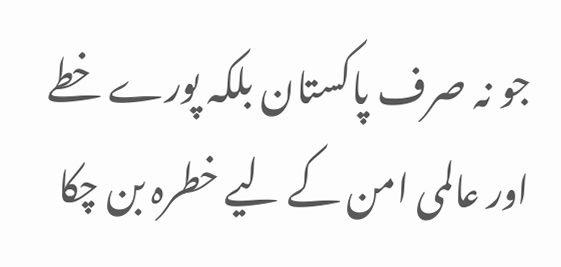جو نہ صرف پاکستان بلکہ پورے خطے اور عالمی امن کے لیے خطرہ بن چکا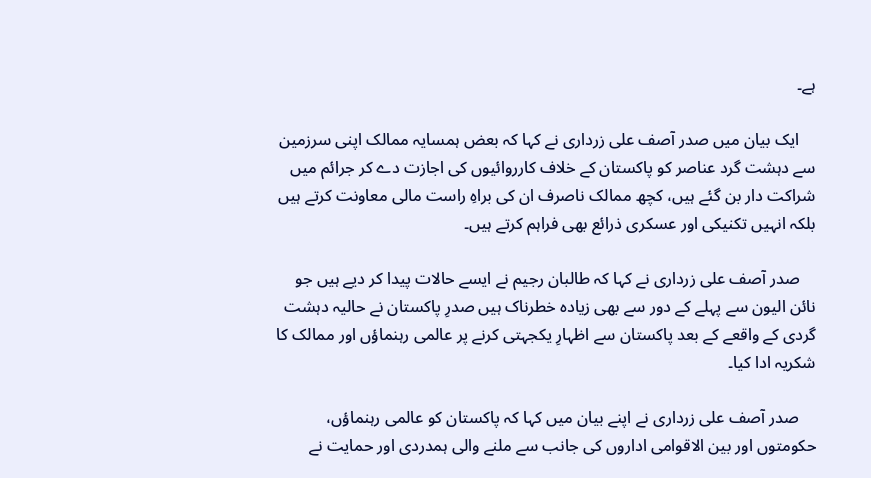ہے۔

    ایک بیان میں صدر آصف علی زرداری نے کہا کہ بعض ہمسایہ ممالک اپنی سرزمین سے دہشت گرد عناصر کو پاکستان کے خلاف کارروائیوں کی اجازت دے کر جرائم میں شراکت دار بن گئے ہیں، کچھ ممالک ناصرف ان کی براہِ راست مالی معاونت کرتے ہیں بلکہ انہیں تکنیکی اور عسکری ذرائع بھی فراہم کرتے ہیں۔

    صدر آصف علی زرداری نے کہا کہ طالبان رجیم نے ایسے حالات پیدا کر دیے ہیں جو نائن الیون سے پہلے کے دور سے بھی زیادہ خطرناک ہیں صدرِ پاکستان نے حالیہ دہشت گردی کے واقعے کے بعد پاکستان سے اظہارِ یکجہتی کرنے پر عالمی رہنماؤں اور ممالک کا شکریہ ادا کیا۔

    صدر آصف علی زرداری نے اپنے بیان میں کہا کہ پاکستان کو عالمی رہنماؤں، حکومتوں اور بین الاقوامی اداروں کی جانب سے ملنے والی ہمدردی اور حمایت نے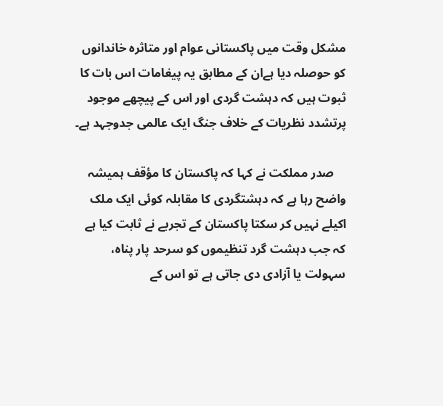مشکل وقت میں پاکستانی عوام اور متاثرہ خاندانوں کو حوصلہ دیا ہےان کے مطابق یہ پیغامات اس بات کا ثبوت ہیں کہ دہشت گردی اور اس کے پیچھے موجود پرتشدد نظریات کے خلاف جنگ ایک عالمی جدوجہد ہے۔

    صدر مملکت نے کہا کہ پاکستان کا مؤقف ہمیشہ واضح رہا ہے کہ دہشتگردی کا مقابلہ کوئی ایک ملک اکیلے نہیں کر سکتا پاکستان کے تجربے نے ثابت کیا ہے کہ جب دہشت گرد تنظیموں کو سرحد پار پناہ، سہولت یا آزادی دی جاتی ہے تو اس کے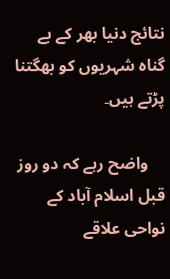نتائج دنیا بھر کے بے گناہ شہریوں کو بھگتنا پڑتے ہیں۔

    واضح رہے کہ دو روز قبل اسلام آباد کے نواحی علاقے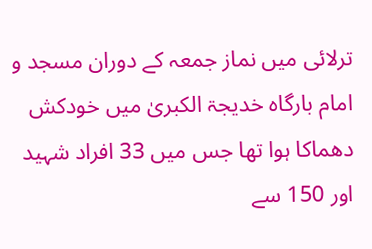ترلائی میں نماز جمعہ کے دوران مسجد و امام بارگاہ خدیجۃ الکبریٰ میں خودکش دھماکا ہوا تھا جس میں 33 افراد شہید اور 150 سے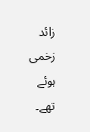زائد زخمی ہوئے تھے۔